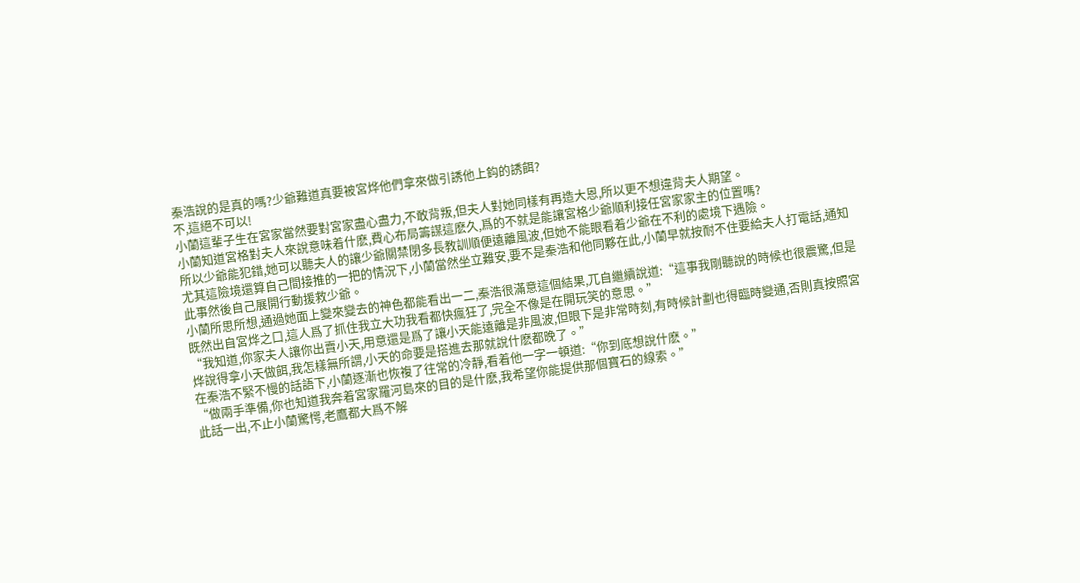秦浩說的是真的嗎?少爺難道真要被宮烨他們拿來做引誘他上鈎的誘餌?
不,這絕不可以!
小蘭這輩子生在宮家當然要對宮家盡心盡力,不敢背叛,但夫人對她同樣有再造大恩,所以更不想違背夫人期望。
小蘭知道宮格對夫人來說意味着什麽,費心布局籌謀這麽久,爲的不就是能讓宮格少爺順利接任宮家家主的位置嗎?
所以少爺能犯錯,她可以聽夫人的讓少爺關禁閉多長教訓順便遠離風波,但她不能眼看着少爺在不利的處境下遇險。
尤其這險境還算自己間接推的一把的情況下,小蘭當然坐立難安,要不是秦浩和他同夥在此,小蘭早就按耐不住要給夫人打電話,通知此事然後自己展開行動援救少爺。
小蘭所思所想,通過她面上變來變去的神色都能看出一二,秦浩很滿意這個結果,兀自繼續說道:“這事我剛聽說的時候也很震驚,但是既然出自宮烨之口,這人爲了抓住我立大功我看都快瘋狂了,完全不像是在開玩笑的意思。”
“我知道,你家夫人讓你出賣小天,用意還是爲了讓小天能遠離是非風波,但眼下是非常時刻,有時候計劃也得臨時變通,否則真按照宮烨說得拿小天做餌,我怎樣無所謂,小天的命要是搭進去那就說什麽都晚了。”
在秦浩不緊不慢的話語下,小蘭逐漸也恢複了往常的冷靜,看着他一字一頓道:“你到底想說什麽。”
“做兩手準備,你也知道我奔着宮家羅河島來的目的是什麽,我希望你能提供那個寶石的線索。”
此話一出,不止小蘭驚愕,老鷹都大爲不解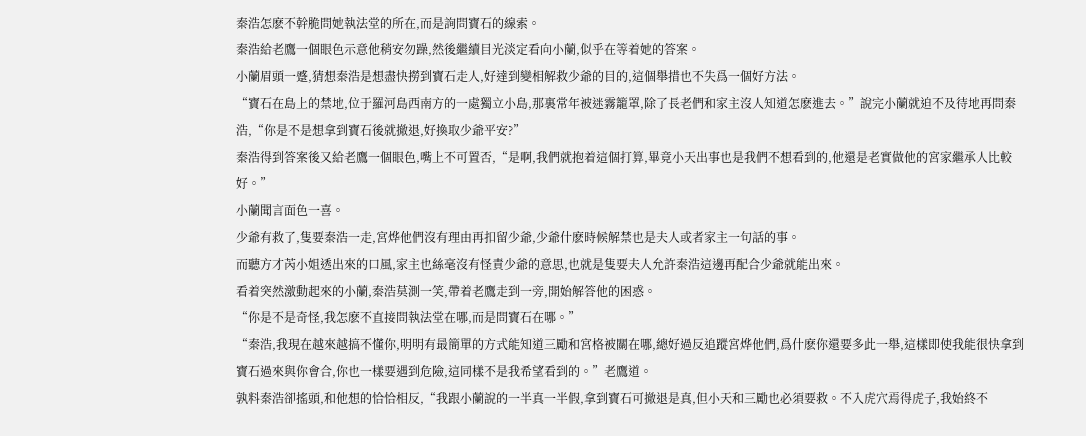秦浩怎麽不幹脆問她執法堂的所在,而是詢問寶石的線索。
秦浩給老鷹一個眼色示意他稍安勿躁,然後繼續目光淡定看向小蘭,似乎在等着她的答案。
小蘭眉頭一蹙,猜想秦浩是想盡快撈到寶石走人,好達到變相解救少爺的目的,這個舉措也不失爲一個好方法。
“寶石在島上的禁地,位于羅河島西南方的一處獨立小島,那裏常年被迷霧籠罩,除了長老們和家主沒人知道怎麽進去。”說完小蘭就迫不及待地再問秦浩,“你是不是想拿到寶石後就撤退,好換取少爺平安?”
秦浩得到答案後又給老鷹一個眼色,嘴上不可置否,“是啊,我們就抱着這個打算,畢竟小天出事也是我們不想看到的,他還是老實做他的宮家繼承人比較好。”
小蘭聞言面色一喜。
少爺有救了,隻要秦浩一走,宮烨他們沒有理由再扣留少爺,少爺什麽時候解禁也是夫人或者家主一句話的事。
而聽方才芮小姐透出來的口風,家主也絲毫沒有怪責少爺的意思,也就是隻要夫人允許秦浩這邊再配合少爺就能出來。
看着突然激動起來的小蘭,秦浩莫測一笑,帶着老鷹走到一旁,開始解答他的困惑。
“你是不是奇怪,我怎麽不直接問執法堂在哪,而是問寶石在哪。”
“秦浩,我現在越來越搞不懂你,明明有最簡單的方式能知道三勵和宮格被關在哪,總好過反追蹤宮烨他們,爲什麽你還要多此一舉,這樣即使我能很快拿到寶石過來與你會合,你也一樣要遇到危險,這同樣不是我希望看到的。”老鷹道。
孰料秦浩卻搖頭,和他想的恰恰相反,“我跟小蘭說的一半真一半假,拿到寶石可撤退是真,但小天和三勵也必須要救。不入虎穴焉得虎子,我始終不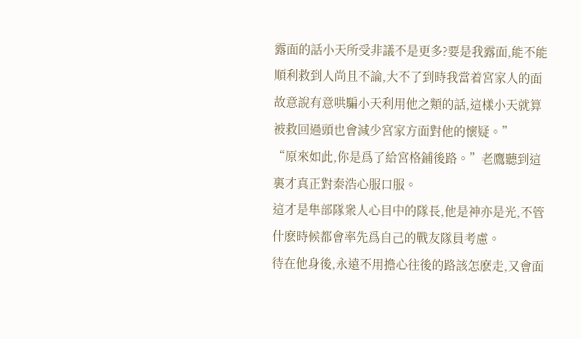露面的話小天所受非議不是更多?要是我露面,能不能順利救到人尚且不論,大不了到時我當着宮家人的面故意說有意哄騙小天利用他之類的話,這樣小天就算被救回過頭也會減少宮家方面對他的懷疑。”
“原來如此,你是爲了給宮格鋪後路。”老鷹聽到這裏才真正對秦浩心服口服。
這才是隼部隊衆人心目中的隊長,他是神亦是光,不管什麽時候都會率先爲自己的戰友隊員考慮。
待在他身後,永遠不用擔心往後的路該怎麽走,又會面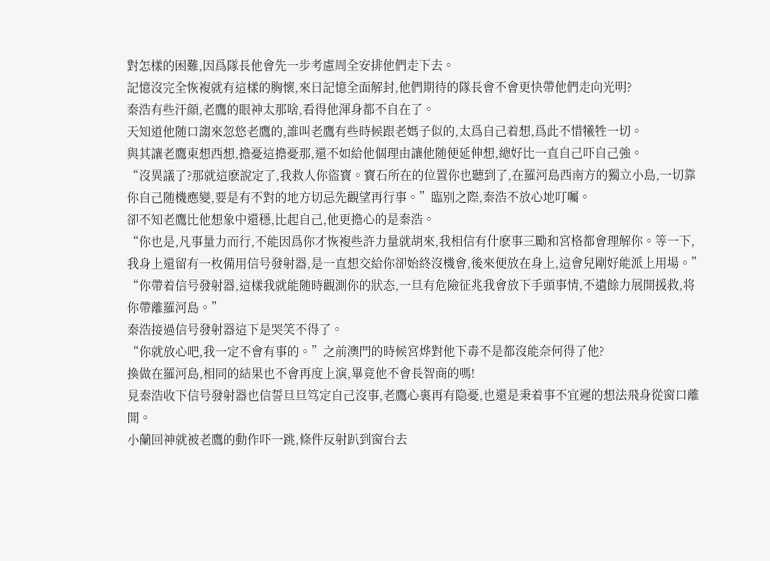對怎樣的困難,因爲隊長他會先一步考慮周全安排他們走下去。
記憶沒完全恢複就有這樣的胸懷,來日記憶全面解封,他們期待的隊長會不會更快帶他們走向光明?
秦浩有些汗顔,老鷹的眼神太那啥,看得他渾身都不自在了。
天知道他随口謅來忽悠老鷹的,誰叫老鷹有些時候跟老媽子似的,太爲自己着想,爲此不惜犧牲一切。
與其讓老鷹東想西想,擔憂這擔憂那,還不如給他個理由讓他随便延伸想,總好比一直自己吓自己強。
“沒異議了?那就這麽說定了,我救人你盜寶。寶石所在的位置你也聽到了,在羅河島西南方的獨立小島,一切靠你自己随機應變,要是有不對的地方切忌先觀望再行事。”臨别之際,秦浩不放心地叮囑。
卻不知老鷹比他想象中還穩,比起自己,他更擔心的是秦浩。
“你也是,凡事量力而行,不能因爲你才恢複些許力量就胡來,我相信有什麽事三勵和宮格都會理解你。等一下,我身上還留有一枚備用信号發射器,是一直想交給你卻始終沒機會,後來便放在身上,這會兒剛好能派上用場。”
“你帶着信号發射器,這樣我就能随時觀測你的狀态,一旦有危險征兆我會放下手頭事情,不遺餘力展開援救,将你帶離羅河島。”
秦浩接過信号發射器這下是哭笑不得了。
“你就放心吧,我一定不會有事的。”之前澳門的時候宮烨對他下毒不是都沒能奈何得了他?
換做在羅河島,相同的結果也不會再度上演,畢竟他不會長智商的嗎!
見秦浩收下信号發射器也信誓旦旦笃定自己沒事,老鷹心裏再有隐憂,也還是秉着事不宜遲的想法飛身從窗口離開。
小蘭回神就被老鷹的動作吓一跳,條件反射趴到窗台去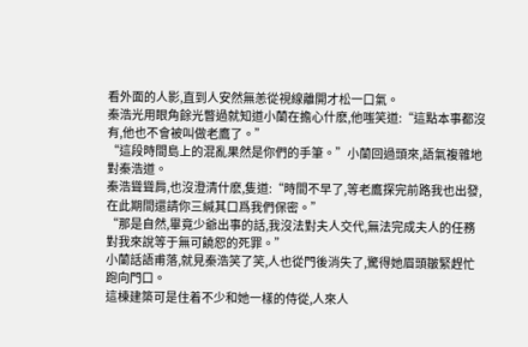看外面的人影,直到人安然無恙從視線離開才松一口氣。
秦浩光用眼角餘光瞥過就知道小蘭在擔心什麽,他嗤笑道:“這點本事都沒有,他也不會被叫做老鷹了。”
“這段時間島上的混亂果然是你們的手筆。”小蘭回過頭來,語氣複雜地對秦浩道。
秦浩聳聳肩,也沒澄清什麽,隻道:“時間不早了,等老鷹探完前路我也出發,在此期間還請你三緘其口爲我們保密。”
“那是自然,畢竟少爺出事的話,我沒法對夫人交代,無法完成夫人的任務對我來說等于無可饒恕的死罪。”
小蘭話語甫落,就見秦浩笑了笑,人也從門後消失了,驚得她眉頭皺緊趕忙跑向門口。
這棟建築可是住着不少和她一樣的侍從,人來人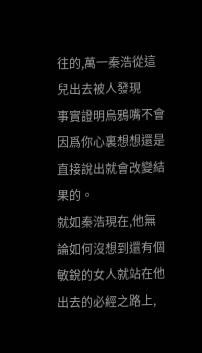往的,萬一秦浩從這兒出去被人發現
事實證明烏鴉嘴不會因爲你心裏想想還是直接說出就會改變結果的。
就如秦浩現在,他無論如何沒想到還有個敏銳的女人就站在他出去的必經之路上,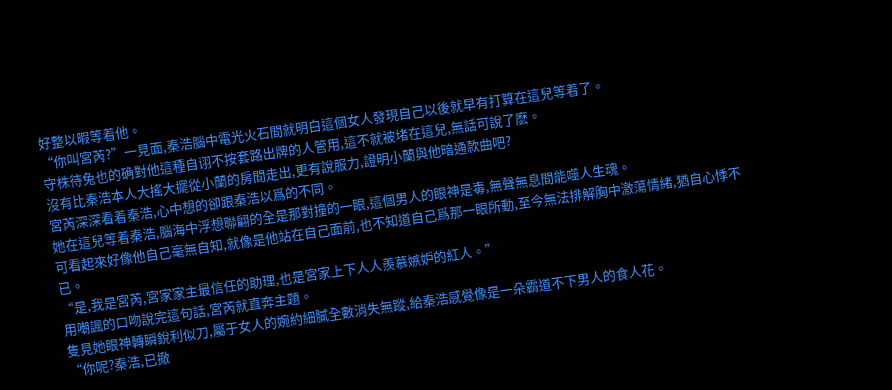好整以暇等着他。
“你叫宮芮?”一見面,秦浩腦中電光火石間就明白這個女人發現自己以後就早有打算在這兒等着了。
守株待兔也的确對他這種自诩不按套路出牌的人管用,這不就被堵在這兒,無話可說了麽。
沒有比秦浩本人大搖大擺從小蘭的房間走出,更有說服力,證明小蘭與他暗通款曲吧?
宮芮深深看着秦浩,心中想的卻跟秦浩以爲的不同。
她在這兒等着秦浩,腦海中浮想聯翩的全是那對撞的一眼,這個男人的眼神是毒,無聲無息間能噬人生魂。
可看起來好像他自己毫無自知,就像是他站在自己面前,也不知道自己爲那一眼所動,至今無法排解胸中激蕩情緒,猶自心悸不已。
“是,我是宮芮,宮家家主最信任的助理,也是宮家上下人人羨慕嫉妒的紅人。”
用嘲諷的口吻說完這句話,宮芮就直奔主題。
隻見她眼神轉瞬銳利似刀,屬于女人的婉約細膩全數消失無蹤,給秦浩感覺像是一朵霸道不下男人的食人花。
“你呢?秦浩,已撤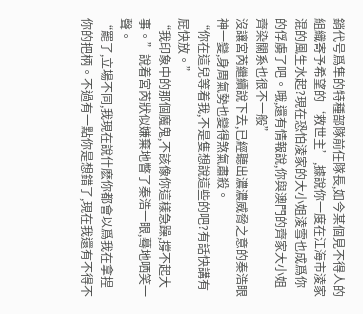銷代号爲隼的特種部隊前任隊長,如今某個見不得人的組織寄予希望的‘救世主’,據說你一度在江海市淩家混的風生水起?現在恐怕淩家的大小姐淩雪也成爲你的俘虜了吧。哦,還有情報說,你與澳門的齊家大小姐齊染關系也很不一般”
沒讓宮芮繼續說下去,已經聽出濃濃威脅之意的秦浩眼神一變,身周氣勢也變得煞氣肅殺。
“你在這兒等着我,不是隻想說這些的吧?有話快講有屁快放。”
“我印象中的那個魔鬼,不該像你這樣急躁,撐不起大事。”說着宮芮狀似嫌棄地瞥了秦浩一眼,蓦地哂笑一聲。
“罷了,立場不同,我現在說什麽你都會以爲我在拿捏你的把柄。不過有一點你是想錯了,現在我還有不得不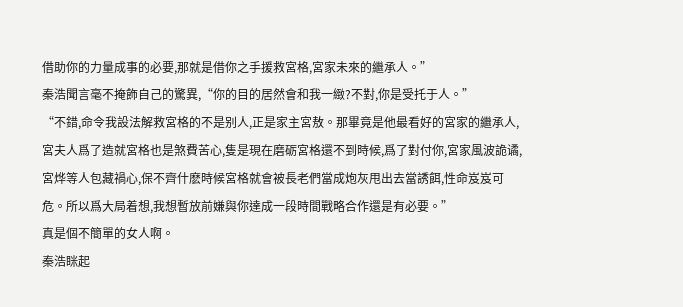借助你的力量成事的必要,那就是借你之手援救宮格,宮家未來的繼承人。”
秦浩聞言毫不掩飾自己的驚異,“你的目的居然會和我一緻?不對,你是受托于人。”
“不錯,命令我設法解救宮格的不是别人,正是家主宮敖。那畢竟是他最看好的宮家的繼承人,宮夫人爲了造就宮格也是煞費苦心,隻是現在磨砺宮格還不到時候,爲了對付你,宮家風波詭谲,宮烨等人包藏禍心,保不齊什麽時候宮格就會被長老們當成炮灰甩出去當誘餌,性命岌岌可危。所以爲大局着想,我想暫放前嫌與你達成一段時間戰略合作還是有必要。”
真是個不簡單的女人啊。
秦浩眯起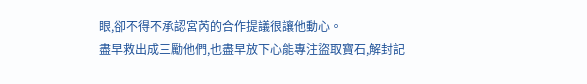眼,卻不得不承認宮芮的合作提議很讓他動心。
盡早救出成三勵他們,也盡早放下心能專注盜取寶石,解封記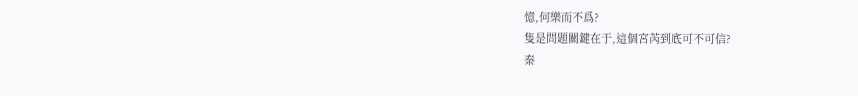憶,何樂而不爲?
隻是問題關鍵在于,這個宮芮到底可不可信?
秦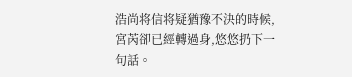浩尚将信将疑猶豫不決的時候,宮芮卻已經轉過身,悠悠扔下一句話。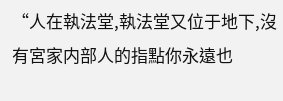“人在執法堂,執法堂又位于地下,沒有宮家内部人的指點你永遠也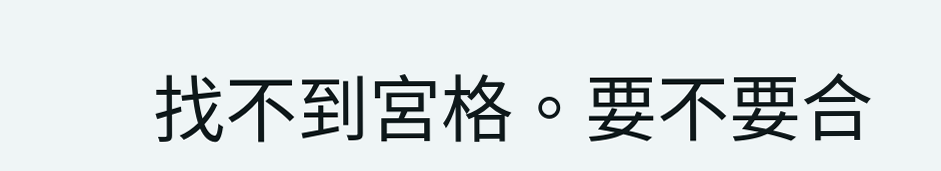找不到宮格。要不要合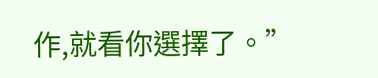作,就看你選擇了。”